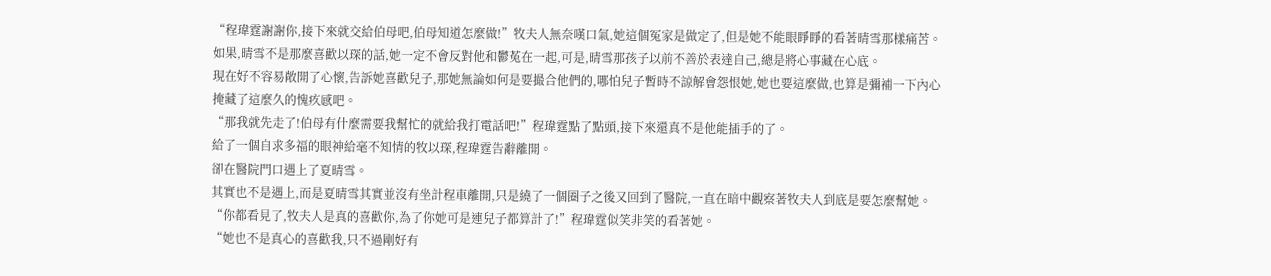“程瑋霆謝謝你,接下來就交給伯母吧,伯母知道怎麼做!”牧夫人無奈嘆口氣,她這個冤家是做定了,但是她不能眼睜睜的看著晴雪那樣痛苦。
如果,晴雪不是那麼喜歡以琛的話,她一定不會反對他和鬱菟在一起,可是,晴雪那孩子以前不善於表達自己,總是將心事藏在心底。
現在好不容易敞開了心懷,告訴她喜歡兒子,那她無論如何是要撮合他們的,哪怕兒子暫時不諒解會怨恨她,她也要這麼做,也算是彌補一下內心掩藏了這麼久的愧疚感吧。
“那我就先走了!伯母有什麼需要我幫忙的就給我打電話吧!”程瑋霆點了點頭,接下來還真不是他能插手的了。
給了一個自求多福的眼神給毫不知情的牧以琛,程瑋霆告辭離開。
卻在醫院門口遇上了夏晴雪。
其實也不是遇上,而是夏晴雪其實並沒有坐計程車離開,只是繞了一個圈子之後又回到了醫院,一直在暗中觀察著牧夫人到底是要怎麼幫她。
“你都看見了,牧夫人是真的喜歡你,為了你她可是連兒子都算計了!”程瑋霆似笑非笑的看著她。
“她也不是真心的喜歡我,只不過剛好有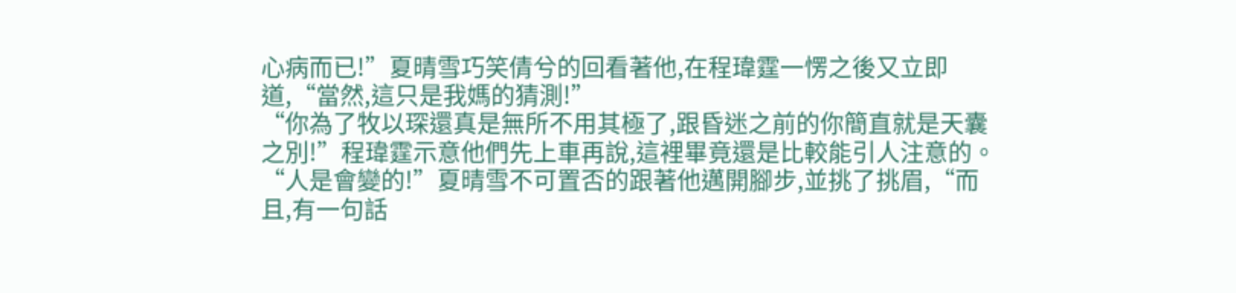心病而已!”夏晴雪巧笑倩兮的回看著他,在程瑋霆一愣之後又立即道,“當然,這只是我媽的猜測!”
“你為了牧以琛還真是無所不用其極了,跟昏迷之前的你簡直就是天囊之別!”程瑋霆示意他們先上車再說,這裡畢竟還是比較能引人注意的。
“人是會變的!”夏晴雪不可置否的跟著他邁開腳步,並挑了挑眉,“而且,有一句話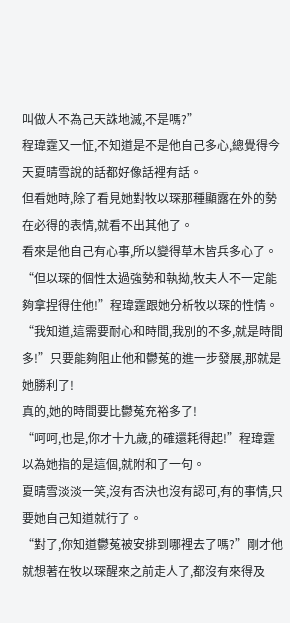叫做人不為己天誅地滅,不是嗎?”
程瑋霆又一怔,不知道是不是他自己多心,總覺得今天夏晴雪說的話都好像話裡有話。
但看她時,除了看見她對牧以琛那種顯露在外的勢在必得的表情,就看不出其他了。
看來是他自己有心事,所以變得草木皆兵多心了。
“但以琛的個性太過強勢和執拗,牧夫人不一定能夠拿捏得住他!”程瑋霆跟她分析牧以琛的性情。
“我知道,這需要耐心和時間,我別的不多,就是時間多!”只要能夠阻止他和鬱菟的進一步發展,那就是她勝利了!
真的,她的時間要比鬱菟充裕多了!
“呵呵,也是,你才十九歲,的確還耗得起!”程瑋霆以為她指的是這個,就附和了一句。
夏晴雪淡淡一笑,沒有否決也沒有認可,有的事情,只要她自己知道就行了。
“對了,你知道鬱菟被安排到哪裡去了嗎?”剛才他就想著在牧以琛醒來之前走人了,都沒有來得及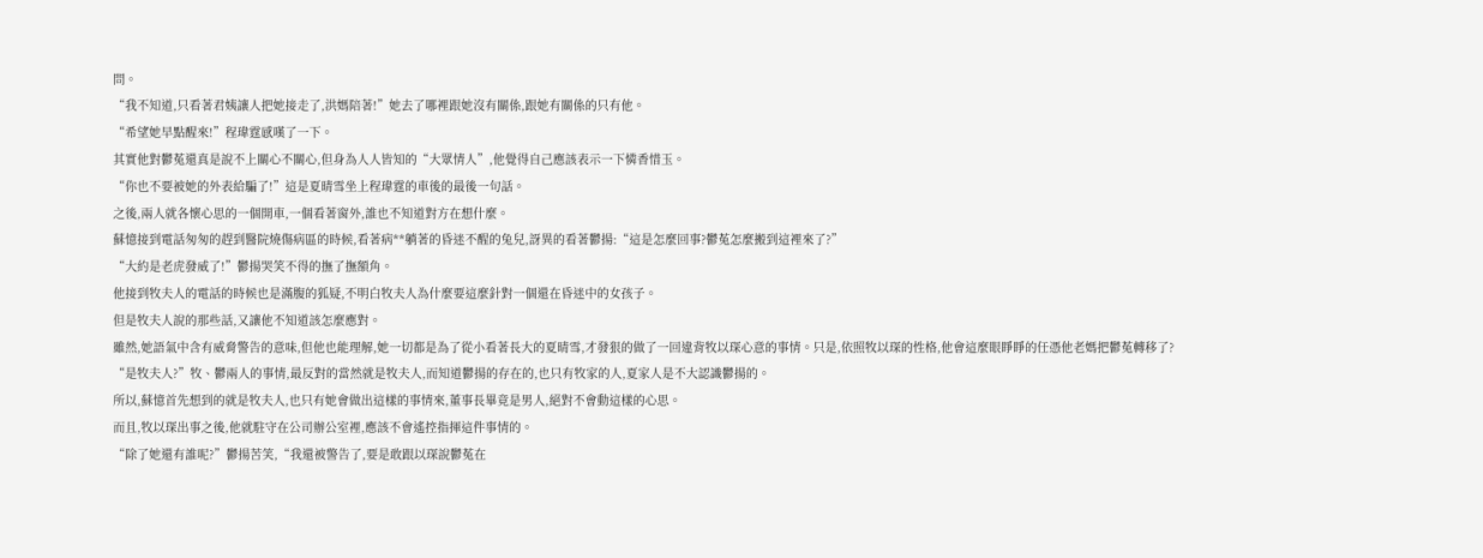問。
“我不知道,只看著君姨讓人把她接走了,洪媽陪著!”她去了哪裡跟她沒有關係,跟她有關係的只有他。
“希望她早點醒來!”程瑋霆感嘆了一下。
其實他對鬱菟還真是說不上關心不關心,但身為人人皆知的“大眾情人”,他覺得自己應該表示一下憐香惜玉。
“你也不要被她的外表給騙了!”這是夏晴雪坐上程瑋霆的車後的最後一句話。
之後,兩人就各懷心思的一個開車,一個看著窗外,誰也不知道對方在想什麼。
蘇憶接到電話匆匆的趕到醫院燒傷病區的時候,看著病**躺著的昏迷不醒的兔兒,訝異的看著鬱揚:“這是怎麼回事?鬱菟怎麼搬到這裡來了?”
“大約是老虎發威了!”鬱揚哭笑不得的撫了撫額角。
他接到牧夫人的電話的時候也是滿腹的狐疑,不明白牧夫人為什麼要這麼針對一個還在昏迷中的女孩子。
但是牧夫人說的那些話,又讓他不知道該怎麼應對。
雖然,她語氣中含有威脅警告的意味,但他也能理解,她一切都是為了從小看著長大的夏晴雪,才發狠的做了一回違背牧以琛心意的事情。只是,依照牧以琛的性格,他會這麼眼睜睜的任憑他老媽把鬱菟轉移了?
“是牧夫人?”牧、鬱兩人的事情,最反對的當然就是牧夫人,而知道鬱揚的存在的,也只有牧家的人,夏家人是不大認識鬱揚的。
所以,蘇憶首先想到的就是牧夫人,也只有她會做出這樣的事情來,董事長畢竟是男人,絕對不會動這樣的心思。
而且,牧以琛出事之後,他就駐守在公司辦公室裡,應該不會遙控指揮這件事情的。
“除了她還有誰呢?”鬱揚苦笑,“我還被警告了,要是敢跟以琛說鬱菟在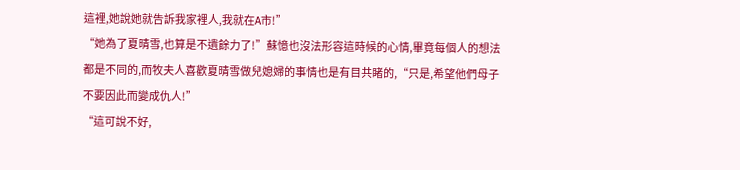這裡,她說她就告訴我家裡人,我就在A市!”
“她為了夏晴雪,也算是不遺餘力了!”蘇憶也沒法形容這時候的心情,畢竟每個人的想法都是不同的,而牧夫人喜歡夏晴雪做兒媳婦的事情也是有目共睹的,“只是,希望他們母子不要因此而變成仇人!”
“這可說不好,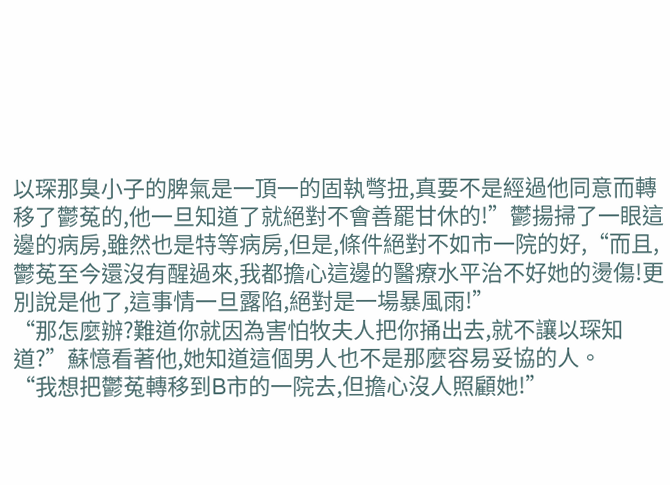以琛那臭小子的脾氣是一頂一的固執彆扭,真要不是經過他同意而轉移了鬱菟的,他一旦知道了就絕對不會善罷甘休的!”鬱揚掃了一眼這邊的病房,雖然也是特等病房,但是,條件絕對不如市一院的好,“而且,鬱菟至今還沒有醒過來,我都擔心這邊的醫療水平治不好她的燙傷!更別說是他了,這事情一旦露陷,絕對是一場暴風雨!”
“那怎麼辦?難道你就因為害怕牧夫人把你捅出去,就不讓以琛知道?”蘇憶看著他,她知道這個男人也不是那麼容易妥協的人。
“我想把鬱菟轉移到B市的一院去,但擔心沒人照顧她!”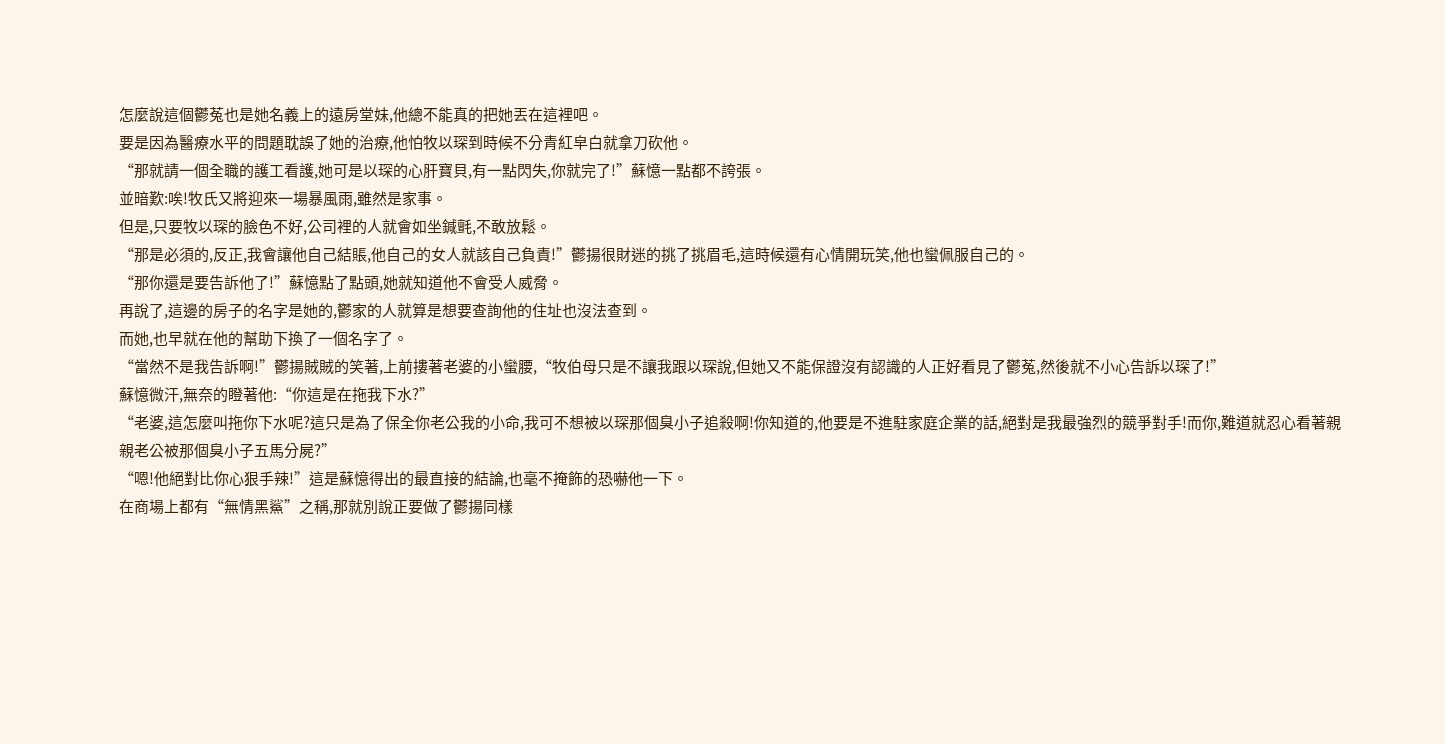怎麼說這個鬱菟也是她名義上的遠房堂妹,他總不能真的把她丟在這裡吧。
要是因為醫療水平的問題耽誤了她的治療,他怕牧以琛到時候不分青紅皁白就拿刀砍他。
“那就請一個全職的護工看護,她可是以琛的心肝寶貝,有一點閃失,你就完了!”蘇憶一點都不誇張。
並暗歎:唉!牧氏又將迎來一場暴風雨,雖然是家事。
但是,只要牧以琛的臉色不好,公司裡的人就會如坐鍼氈,不敢放鬆。
“那是必須的,反正,我會讓他自己結賬,他自己的女人就該自己負責!”鬱揚很財迷的挑了挑眉毛,這時候還有心情開玩笑,他也蠻佩服自己的。
“那你還是要告訴他了!”蘇憶點了點頭,她就知道他不會受人威脅。
再說了,這邊的房子的名字是她的,鬱家的人就算是想要查詢他的住址也沒法查到。
而她,也早就在他的幫助下換了一個名字了。
“當然不是我告訴啊!”鬱揚賊賊的笑著,上前摟著老婆的小蠻腰,“牧伯母只是不讓我跟以琛說,但她又不能保證沒有認識的人正好看見了鬱菟,然後就不小心告訴以琛了!”
蘇憶微汗,無奈的瞪著他:“你這是在拖我下水?”
“老婆,這怎麼叫拖你下水呢?這只是為了保全你老公我的小命,我可不想被以琛那個臭小子追殺啊!你知道的,他要是不進駐家庭企業的話,絕對是我最強烈的競爭對手!而你,難道就忍心看著親親老公被那個臭小子五馬分屍?”
“嗯!他絕對比你心狠手辣!”這是蘇憶得出的最直接的結論,也毫不掩飾的恐嚇他一下。
在商場上都有“無情黑鯊”之稱,那就別說正要做了鬱揚同樣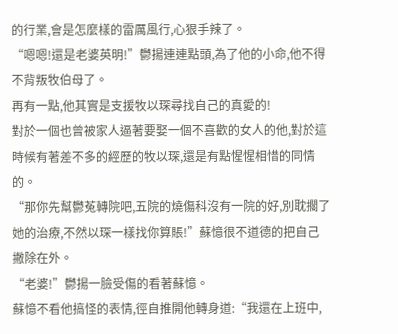的行業,會是怎麼樣的雷厲風行,心狠手辣了。
“嗯嗯!還是老婆英明!”鬱揚連連點頭,為了他的小命,他不得不背叛牧伯母了。
再有一點,他其實是支援牧以琛尋找自己的真愛的!
對於一個也曾被家人逼著要娶一個不喜歡的女人的他,對於這時候有著差不多的經歷的牧以琛,還是有點惺惺相惜的同情的。
“那你先幫鬱菟轉院吧,五院的燒傷科沒有一院的好,別耽擱了她的治療,不然以琛一樣找你算賬!”蘇憶很不道德的把自己撇除在外。
“老婆!”鬱揚一臉受傷的看著蘇憶。
蘇憶不看他搞怪的表情,徑自推開他轉身道:“我還在上班中,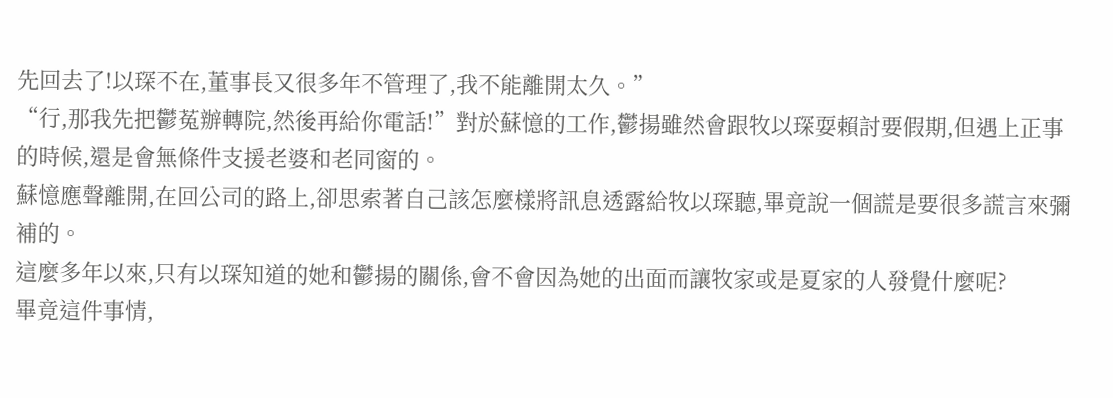先回去了!以琛不在,董事長又很多年不管理了,我不能離開太久。”
“行,那我先把鬱菟辦轉院,然後再給你電話!”對於蘇憶的工作,鬱揚雖然會跟牧以琛耍賴討要假期,但遇上正事的時候,還是會無條件支援老婆和老同窗的。
蘇憶應聲離開,在回公司的路上,卻思索著自己該怎麼樣將訊息透露給牧以琛聽,畢竟說一個謊是要很多謊言來彌補的。
這麼多年以來,只有以琛知道的她和鬱揚的關係,會不會因為她的出面而讓牧家或是夏家的人發覺什麼呢?
畢竟這件事情,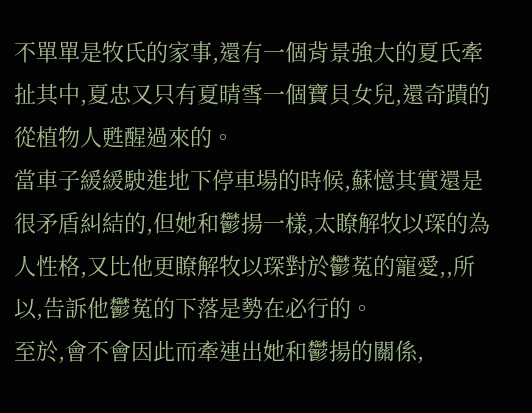不單單是牧氏的家事,還有一個背景強大的夏氏牽扯其中,夏忠又只有夏晴雪一個寶貝女兒,還奇蹟的從植物人甦醒過來的。
當車子緩緩駛進地下停車場的時候,蘇憶其實還是很矛盾糾結的,但她和鬱揚一樣,太瞭解牧以琛的為人性格,又比他更瞭解牧以琛對於鬱菟的寵愛,,所以,告訴他鬱菟的下落是勢在必行的。
至於,會不會因此而牽連出她和鬱揚的關係,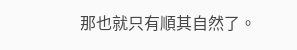那也就只有順其自然了。